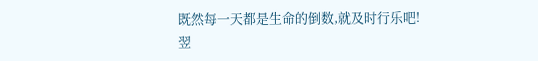既然每一天都是生命的倒数,就及时行乐吧!
翌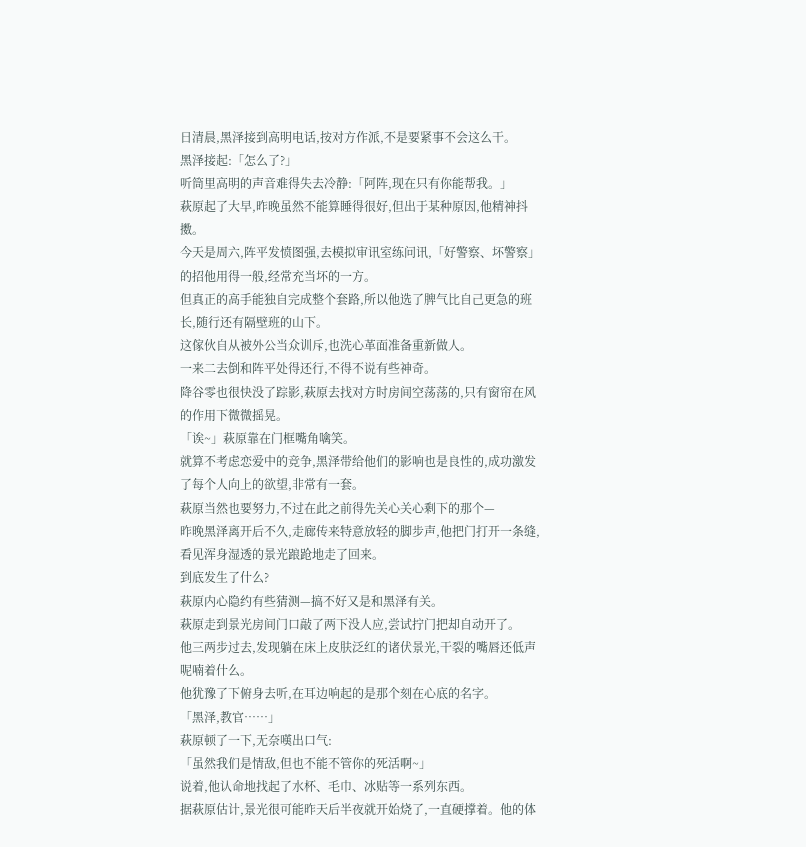日清晨,黑泽接到高明电话,按对方作派,不是要紧事不会这么干。
黑泽接起:「怎么了?」
听筒里高明的声音难得失去冷静:「阿阵,现在只有你能帮我。」
萩原起了大早,昨晚虽然不能算睡得很好,但出于某种原因,他精神抖擞。
今天是周六,阵平发愤图强,去模拟审讯室练问讯,「好警察、坏警察」的招他用得一般,经常充当坏的一方。
但真正的高手能独自完成整个套路,所以他选了脾气比自己更急的班长,随行还有隔壁班的山下。
这傢伙自从被外公当众训斥,也洗心革面准备重新做人。
一来二去倒和阵平处得还行,不得不说有些神奇。
降谷零也很快没了踪影,萩原去找对方时房间空荡荡的,只有窗帘在风的作用下微微摇晃。
「诶~」萩原靠在门框嘴角噙笑。
就算不考虑恋爱中的竞争,黑泽带给他们的影响也是良性的,成功激发了每个人向上的欲望,非常有一套。
萩原当然也要努力,不过在此之前得先关心关心剩下的那个—
昨晚黑泽离开后不久,走廊传来特意放轻的脚步声,他把门打开一条缝,看见浑身湿透的景光踉跄地走了回来。
到底发生了什么?
萩原内心隐约有些猜测—搞不好又是和黑泽有关。
萩原走到景光房间门口敲了两下没人应,尝试拧门把却自动开了。
他三两步过去,发现躺在床上皮肤泛红的诸伏景光,干裂的嘴唇还低声呢喃着什么。
他犹豫了下俯身去听,在耳边响起的是那个刻在心底的名字。
「黑泽,教官……」
萩原顿了一下,无奈嘆出口气:
「虽然我们是情敌,但也不能不管你的死活啊~」
说着,他认命地找起了水杯、毛巾、冰贴等一系列东西。
据萩原估计,景光很可能昨天后半夜就开始烧了,一直硬撑着。他的体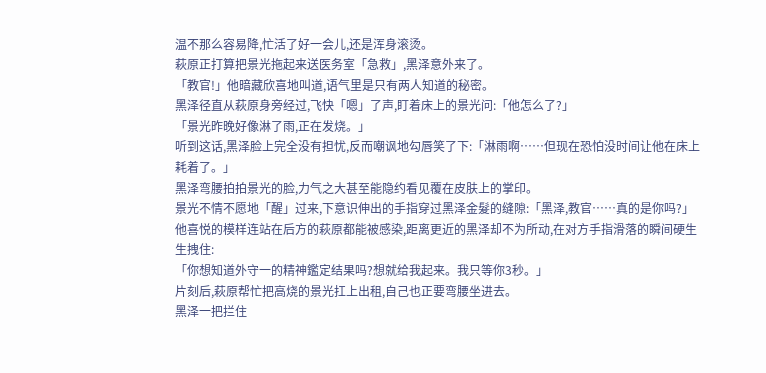温不那么容易降,忙活了好一会儿,还是浑身滚烫。
萩原正打算把景光拖起来送医务室「急救」,黑泽意外来了。
「教官!」他暗藏欣喜地叫道,语气里是只有两人知道的秘密。
黑泽径直从萩原身旁经过,飞快「嗯」了声,盯着床上的景光问:「他怎么了?」
「景光昨晚好像淋了雨,正在发烧。」
听到这话,黑泽脸上完全没有担忧,反而嘲讽地勾唇笑了下:「淋雨啊……但现在恐怕没时间让他在床上耗着了。」
黑泽弯腰拍拍景光的脸,力气之大甚至能隐约看见覆在皮肤上的掌印。
景光不情不愿地「醒」过来,下意识伸出的手指穿过黑泽金髮的缝隙:「黑泽,教官……真的是你吗?」
他喜悦的模样连站在后方的萩原都能被感染,距离更近的黑泽却不为所动,在对方手指滑落的瞬间硬生生拽住:
「你想知道外守一的精神鑑定结果吗?想就给我起来。我只等你3秒。」
片刻后,萩原帮忙把高烧的景光扛上出租,自己也正要弯腰坐进去。
黑泽一把拦住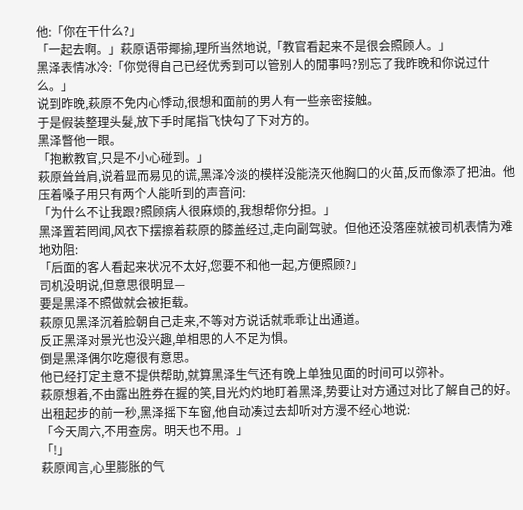他:「你在干什么?」
「一起去啊。」萩原语带揶揄,理所当然地说,「教官看起来不是很会照顾人。」
黑泽表情冰冷:「你觉得自己已经优秀到可以管别人的閒事吗?别忘了我昨晚和你说过什么。」
说到昨晚,萩原不免内心悸动,很想和面前的男人有一些亲密接触。
于是假装整理头髮,放下手时尾指飞快勾了下对方的。
黑泽瞥他一眼。
「抱歉教官,只是不小心碰到。」
萩原耸耸肩,说着显而易见的谎,黑泽冷淡的模样没能浇灭他胸口的火苗,反而像添了把油。他压着嗓子用只有两个人能听到的声音问:
「为什么不让我跟?照顾病人很麻烦的,我想帮你分担。」
黑泽置若罔闻,风衣下摆擦着萩原的膝盖经过,走向副驾驶。但他还没落座就被司机表情为难地劝阻:
「后面的客人看起来状况不太好,您要不和他一起,方便照顾?」
司机没明说,但意思很明显—
要是黑泽不照做就会被拒载。
萩原见黑泽沉着脸朝自己走来,不等对方说话就乖乖让出通道。
反正黑泽对景光也没兴趣,单相思的人不足为惧。
倒是黑泽偶尔吃瘪很有意思。
他已经打定主意不提供帮助,就算黑泽生气还有晚上单独见面的时间可以弥补。
萩原想着,不由露出胜券在握的笑,目光灼灼地盯着黑泽,势要让对方通过对比了解自己的好。
出租起步的前一秒,黑泽摇下车窗,他自动凑过去却听对方漫不经心地说:
「今天周六,不用查房。明天也不用。」
「!」
萩原闻言,心里膨胀的气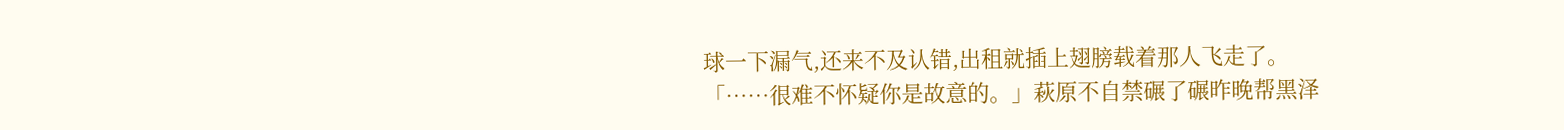球一下漏气,还来不及认错,出租就插上翅膀载着那人飞走了。
「……很难不怀疑你是故意的。」萩原不自禁碾了碾昨晚帮黑泽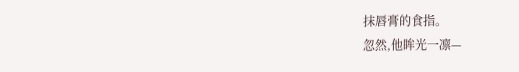抹唇膏的食指。
忽然,他眸光一凛—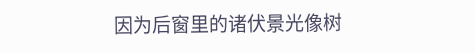因为后窗里的诸伏景光像树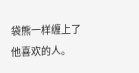袋熊一样缠上了他喜欢的人。